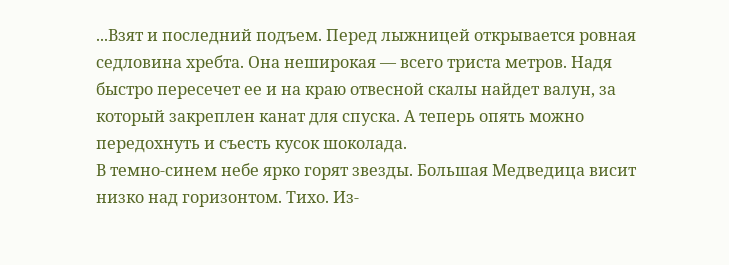...Взят и последний подъем. Перед лыжницей открывается ровная седловина хребта. Она неширокая — всего триста метров. Надя быстро пересечет ее и на краю отвесной скалы найдет валун, за который закреплен канат для спуска. А теперь опять можно передохнуть и съесть кусок шоколада.
В темно-синем небе ярко горят звезды. Большая Медведица висит низко над горизонтом. Тихо. Из-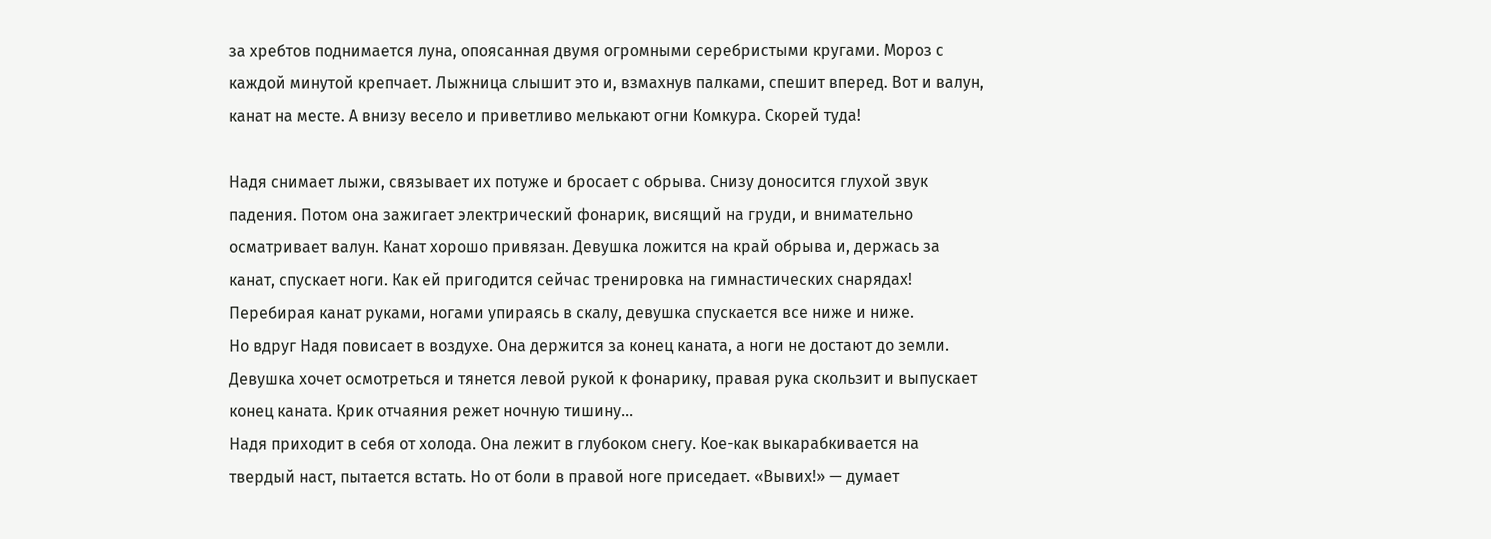за хребтов поднимается луна, опоясанная двумя огромными серебристыми кругами. Мороз с каждой минутой крепчает. Лыжница слышит это и, взмахнув палками, спешит вперед. Вот и валун, канат на месте. А внизу весело и приветливо мелькают огни Комкура. Скорей туда!

Надя снимает лыжи, связывает их потуже и бросает с обрыва. Снизу доносится глухой звук падения. Потом она зажигает электрический фонарик, висящий на груди, и внимательно осматривает валун. Канат хорошо привязан. Девушка ложится на край обрыва и, держась за канат, спускает ноги. Как ей пригодится сейчас тренировка на гимнастических снарядах! Перебирая канат руками, ногами упираясь в скалу, девушка спускается все ниже и ниже.
Но вдруг Надя повисает в воздухе. Она держится за конец каната, а ноги не достают до земли. Девушка хочет осмотреться и тянется левой рукой к фонарику, правая рука скользит и выпускает конец каната. Крик отчаяния режет ночную тишину...
Надя приходит в себя от холода. Она лежит в глубоком снегу. Кое-как выкарабкивается на твердый наст, пытается встать. Но от боли в правой ноге приседает. «Вывих!» — думает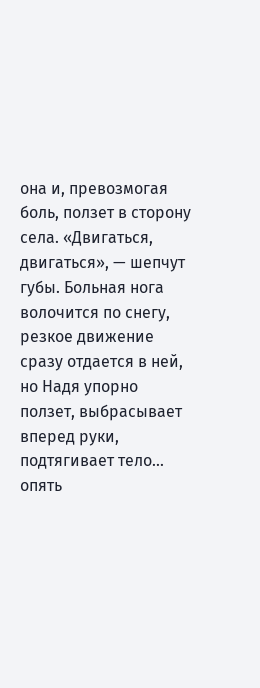она и, превозмогая боль, ползет в сторону села. «Двигаться, двигаться», — шепчут губы. Больная нога волочится по снегу, резкое движение сразу отдается в ней, но Надя упорно ползет, выбрасывает вперед руки, подтягивает тело... опять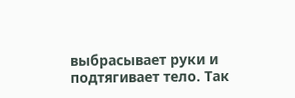выбрасывает руки и подтягивает тело. Так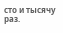сто и тысячу раз.